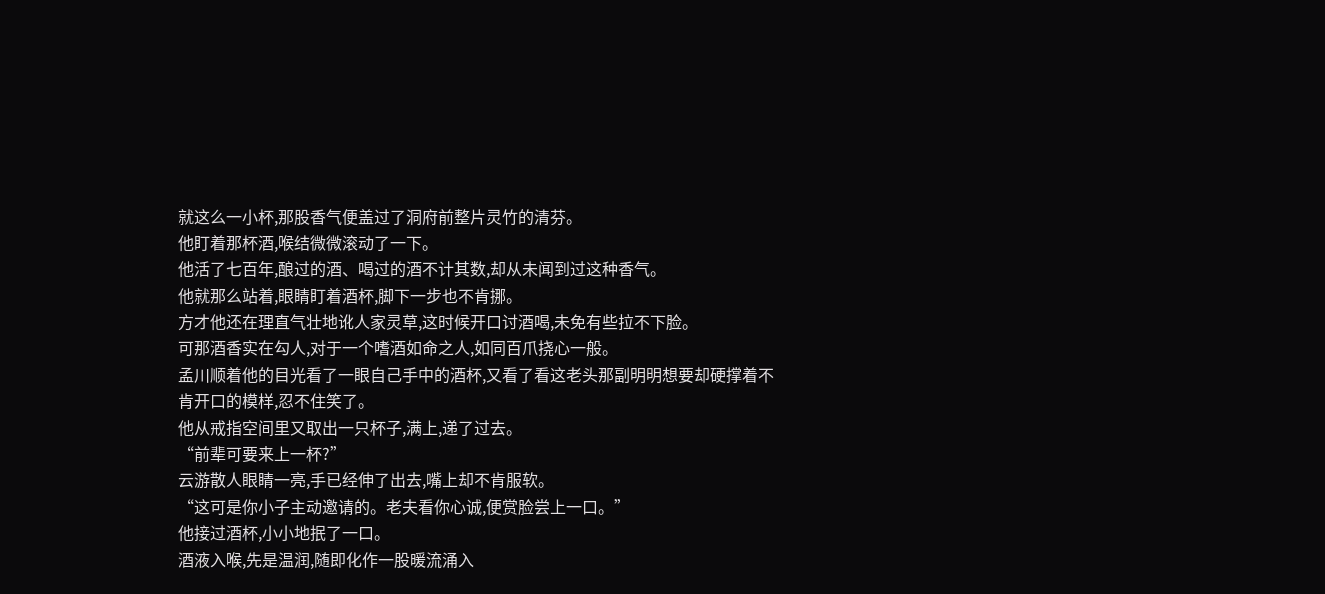就这么一小杯,那股香气便盖过了洞府前整片灵竹的清芬。
他盯着那杯酒,喉结微微滚动了一下。
他活了七百年,酿过的酒、喝过的酒不计其数,却从未闻到过这种香气。
他就那么站着,眼睛盯着酒杯,脚下一步也不肯挪。
方才他还在理直气壮地讹人家灵草,这时候开口讨酒喝,未免有些拉不下脸。
可那酒香实在勾人,对于一个嗜酒如命之人,如同百爪挠心一般。
孟川顺着他的目光看了一眼自己手中的酒杯,又看了看这老头那副明明想要却硬撑着不肯开口的模样,忍不住笑了。
他从戒指空间里又取出一只杯子,满上,递了过去。
“前辈可要来上一杯?”
云游散人眼睛一亮,手已经伸了出去,嘴上却不肯服软。
“这可是你小子主动邀请的。老夫看你心诚,便赏脸尝上一口。”
他接过酒杯,小小地抿了一口。
酒液入喉,先是温润,随即化作一股暖流涌入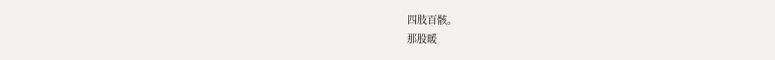四肢百骸。
那股暖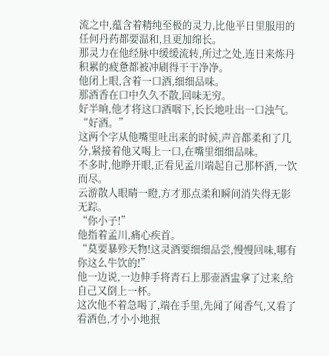流之中,蕴含着精纯至极的灵力,比他平日里服用的任何丹药都要温和,且更加绵长。
那灵力在他经脉中缓缓流转,所过之处,连日来炼丹积累的疲惫都被冲刷得干干净净。
他闭上眼,含着一口酒,细细品味。
那酒香在口中久久不散,回味无穷。
好半晌,他才将这口酒咽下,长长地吐出一口浊气。
“好酒。”
这两个字从他嘴里吐出来的时候,声音都柔和了几分,紧接着他又喝上一口,在嘴里细细品味。
不多时,他睁开眼,正看见孟川端起自己那杯酒,一饮而尽。
云游散人眼睛一瞪,方才那点柔和瞬间消失得无影无踪。
“你小子!”
他指着孟川,痛心疾首。
“莫要暴殄天物!这灵酒要细细品尝,慢慢回味,哪有你这么牛饮的!”
他一边说,一边伸手将青石上那壶酒盅拿了过来,给自己又倒上一杯。
这次他不着急喝了,端在手里,先闻了闻香气,又看了看酒色,才小小地抿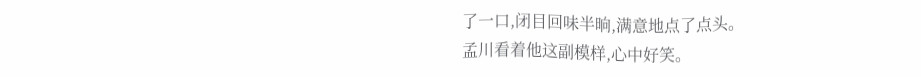了一口,闭目回味半晌,满意地点了点头。
孟川看着他这副模样,心中好笑。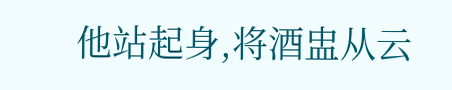他站起身,将酒盅从云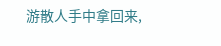游散人手中拿回来,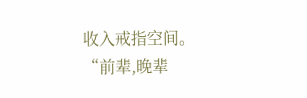收入戒指空间。
“前辈,晚辈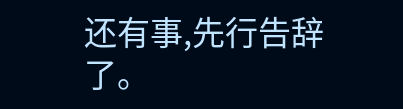还有事,先行告辞了。